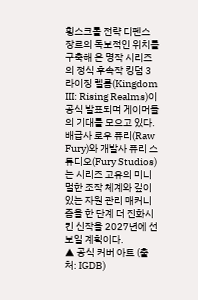횡스크롤 전략 디펜스 장르의 독보적인 위치를 구축해 온 명작 시리즈의 정식 후속작 킹덤 3 라이징 렐름(Kingdom III: Rising Realms)이 공식 발표되며 게이머들의 기대를 모으고 있다. 배급사 로우 퓨리(Raw Fury)와 개발사 퓨리 스튜디오(Fury Studios)는 시리즈 고유의 미니멀한 조작 체계와 깊이 있는 자원 관리 매커니즘을 한 단계 더 진화시킨 신작을 2027년에 선보일 계획이다.
▲ 공식 커버 아트 (출처: IGDB)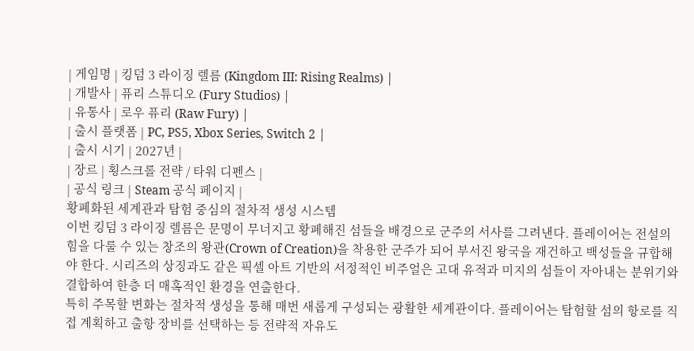| 게임명 | 킹덤 3 라이징 렐름 (Kingdom III: Rising Realms) |
| 개발사 | 퓨리 스튜디오 (Fury Studios) |
| 유통사 | 로우 퓨리 (Raw Fury) |
| 출시 플랫폼 | PC, PS5, Xbox Series, Switch 2 |
| 출시 시기 | 2027년 |
| 장르 | 횡스크롤 전략 / 타워 디펜스 |
| 공식 링크 | Steam 공식 페이지 |
황폐화된 세계관과 탐험 중심의 절차적 생성 시스템
이번 킹덤 3 라이징 렐름은 문명이 무너지고 황폐해진 섬들을 배경으로 군주의 서사를 그려낸다. 플레이어는 전설의 힘을 다룰 수 있는 창조의 왕관(Crown of Creation)을 착용한 군주가 되어 부서진 왕국을 재건하고 백성들을 규합해야 한다. 시리즈의 상징과도 같은 픽셀 아트 기반의 서정적인 비주얼은 고대 유적과 미지의 섬들이 자아내는 분위기와 결합하여 한층 더 매혹적인 환경을 연출한다.
특히 주목할 변화는 절차적 생성을 통해 매번 새롭게 구성되는 광활한 세계관이다. 플레이어는 탐험할 섬의 항로를 직접 계획하고 출항 장비를 선택하는 등 전략적 자유도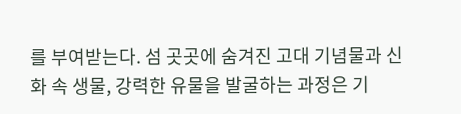를 부여받는다. 섬 곳곳에 숨겨진 고대 기념물과 신화 속 생물, 강력한 유물을 발굴하는 과정은 기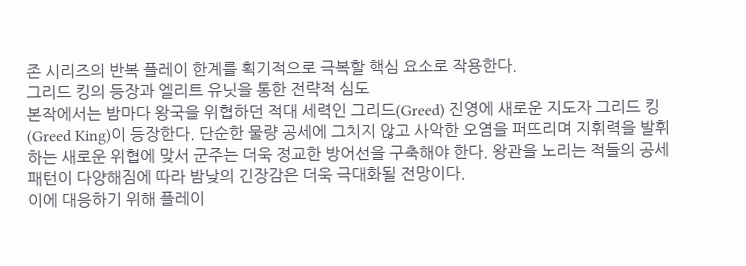존 시리즈의 반복 플레이 한계를 획기적으로 극복할 핵심 요소로 작용한다.
그리드 킹의 등장과 엘리트 유닛을 통한 전략적 심도
본작에서는 밤마다 왕국을 위협하던 적대 세력인 그리드(Greed) 진영에 새로운 지도자 그리드 킹(Greed King)이 등장한다. 단순한 물량 공세에 그치지 않고 사악한 오염을 퍼뜨리며 지휘력을 발휘하는 새로운 위협에 맞서 군주는 더욱 정교한 방어선을 구축해야 한다. 왕관을 노리는 적들의 공세 패턴이 다양해짐에 따라 밤낮의 긴장감은 더욱 극대화될 전망이다.
이에 대응하기 위해 플레이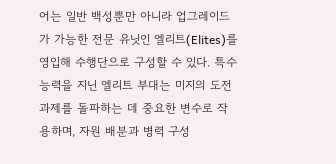어는 일반 백성뿐만 아니라 업그레이드가 가능한 전문 유닛인 엘리트(Elites)를 영입해 수행단으로 구성할 수 있다. 특수 능력을 지닌 엘리트 부대는 미지의 도전 과제를 돌파하는 데 중요한 변수로 작용하며, 자원 배분과 병력 구성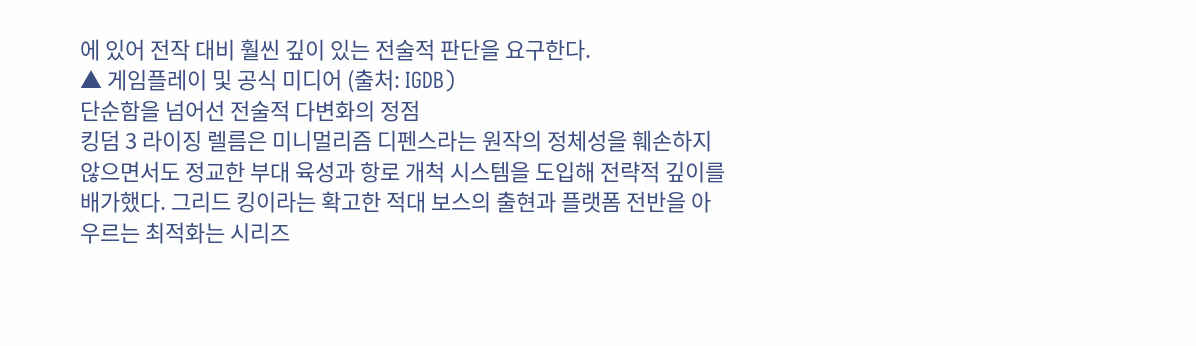에 있어 전작 대비 훨씬 깊이 있는 전술적 판단을 요구한다.
▲ 게임플레이 및 공식 미디어 (출처: IGDB)
단순함을 넘어선 전술적 다변화의 정점
킹덤 3 라이징 렐름은 미니멀리즘 디펜스라는 원작의 정체성을 훼손하지 않으면서도 정교한 부대 육성과 항로 개척 시스템을 도입해 전략적 깊이를 배가했다. 그리드 킹이라는 확고한 적대 보스의 출현과 플랫폼 전반을 아우르는 최적화는 시리즈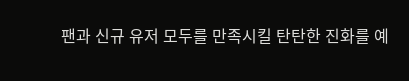팬과 신규 유저 모두를 만족시킬 탄탄한 진화를 예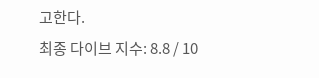고한다.
최종 다이브 지수: 8.8 / 10